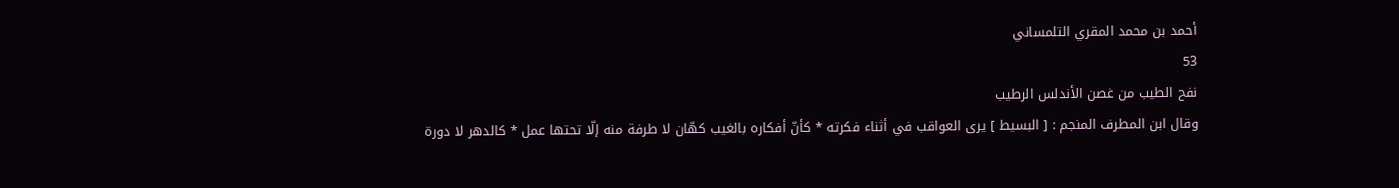أحمد بن محمد المقري التلمساني
53
نفح الطيب من غصن الأندلس الرطيب
وقال ابن المطرف المنجم : [ البسيط ] يرى العواقب في أثناء فكرته * كأنّ أفكاره بالغيب كهّان لا طرفة منه إلّا تحتها عمل * كالدهر لا دورة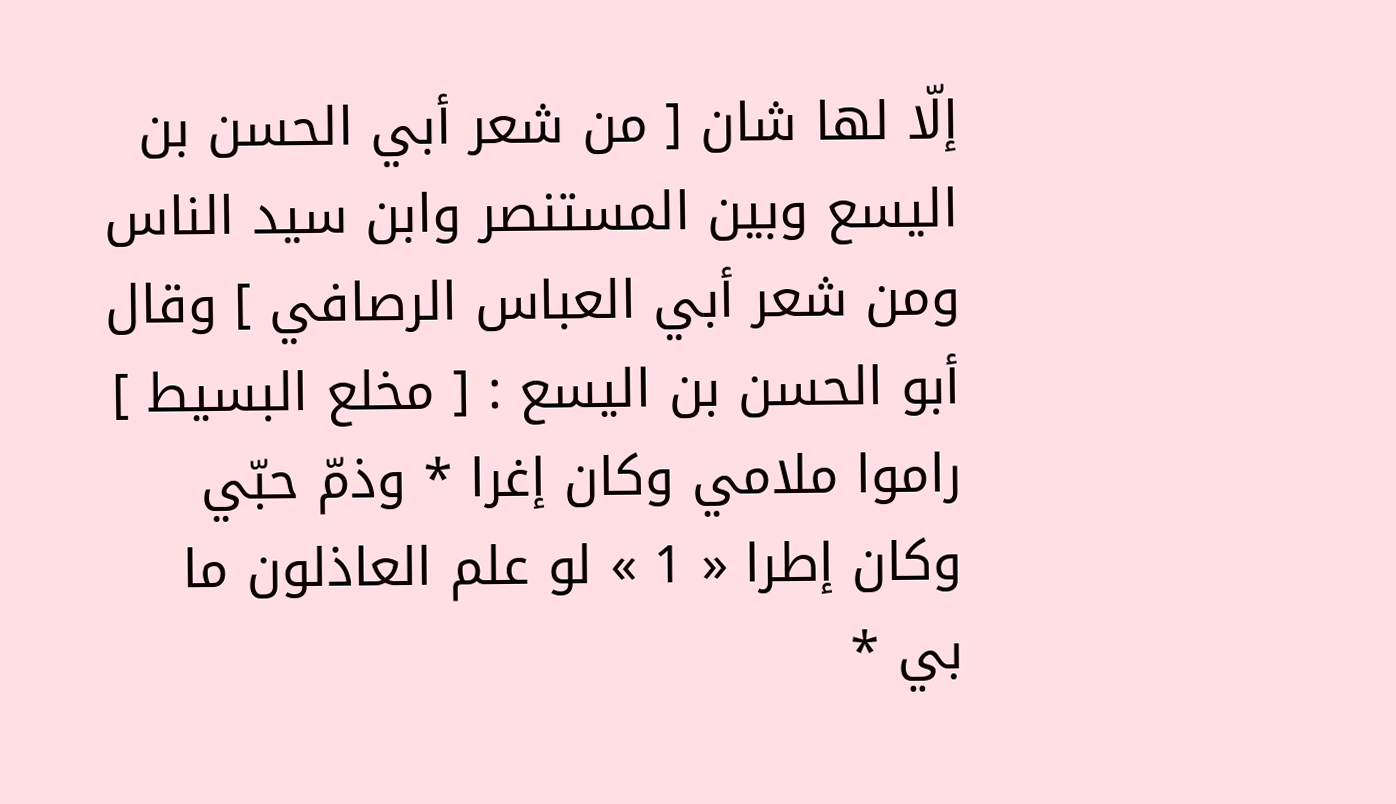إلّا لها شان [ من شعر أبي الحسن بن اليسع وبين المستنصر وابن سيد الناس ومن شعر أبي العباس الرصافي ] وقال أبو الحسن بن اليسع : [ مخلع البسيط ] راموا ملامي وكان إغرا * وذمّ حبّي وكان إطرا « 1 » لو علم العاذلون ما بي *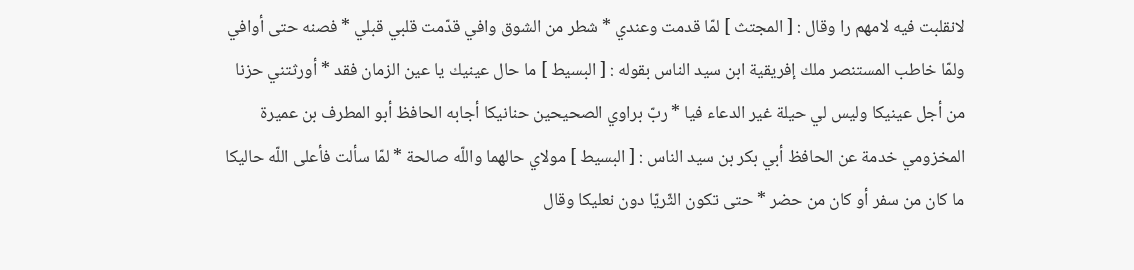لانقلبت فيه لامهم را وقال : [ المجتث ] لمّا قدمت وعندي * شطر من الشوق وافي قدّمت قلبي قبلي * فصنه حتى أوافي ولمّا خاطب المستنصر ملك إفريقية ابن سيد الناس بقوله : [ البسيط ] ما حال عينيك يا عين الزمان فقد * أورثتني حزنا من أجل عينيكا وليس لي حيلة غير الدعاء فيا * ربّ براوي الصحيحين حنانيكا أجابه الحافظ أبو المطرف بن عميرة المخزومي خدمة عن الحافظ أبي بكر بن سيد الناس : [ البسيط ] مولاي حالهما واللّه صالحة * لمّا سألت فأعلى اللّه حاليكا ما كان من سفر أو كان من حضر * حتى تكون الثّريّا دون نعليكا وقال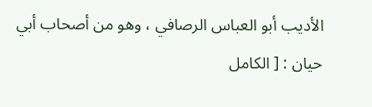الأديب أبو العباس الرصافي ، وهو من أصحاب أبي حيان : [ الكامل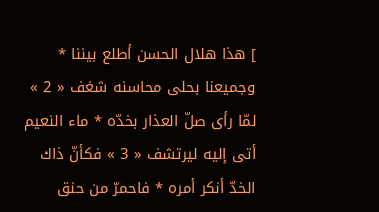] هذا هلال الحسن أطلع بيننا * وجميعنا بحلى محاسنه شغف « 2 » لمّا رأى صلّ العذار بخدّه * ماء النعيم أتى إليه ليرتشف « 3 » فكأنّ ذاك الخدّ أنكر أمره * فاحمرّ من حنق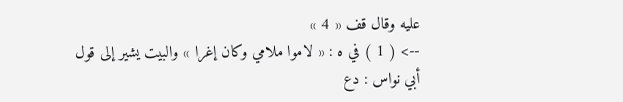عليه وقال قف « 4 »
--> ( 1 ) في ه : « لاموا ملامي وكان إغرا » والبيت يشير إلى قول أبي نواس : دع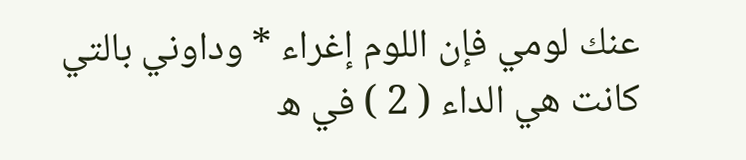عنك لومي فإن اللوم إغراء * وداوني بالتي كانت هي الداء ( 2 ) في ه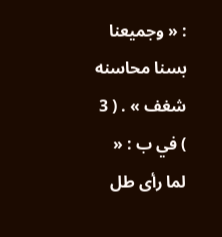: « وجميعنا بسنا محاسنه شغف » . ( 3 ) في ب : « لما رأى طل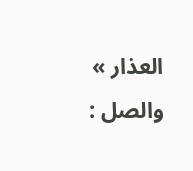العذار » والصل :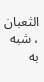الثعبان ، شبه به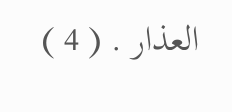العذار . ( 4 )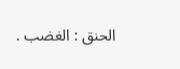الحنق : الغضب .